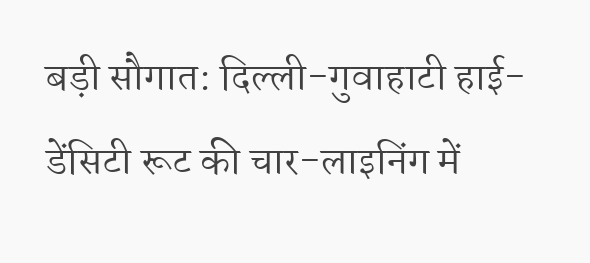बड़ी सौगात: दिल्ली-गुवाहाटी हाई-डेंसिटी रूट की चार-लाइनिंग में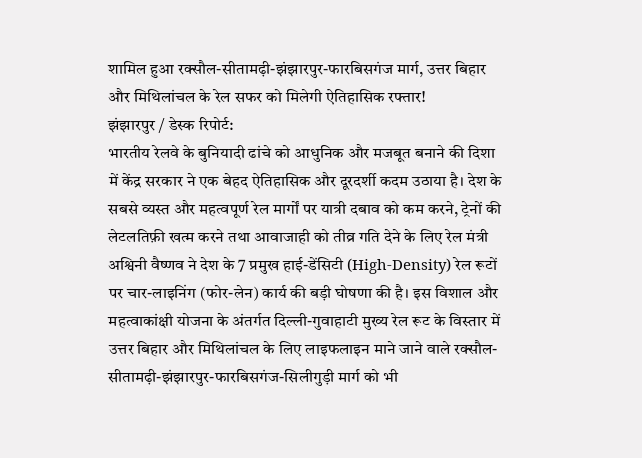शामिल हुआ रक्सौल-सीतामढ़ी-झंझारपुर-फारबिसगंज मार्ग, उत्तर बिहार और मिथिलांचल के रेल सफर को मिलेगी ऐतिहासिक रफ्तार!
झंझारपुर / डेस्क रिपोर्ट:
भारतीय रेलवे के बुनियादी ढांचे को आधुनिक और मजबूत बनाने की दिशा में केंद्र सरकार ने एक बेहद ऐतिहासिक और दूरदर्शी कदम उठाया है। देश के सबसे व्यस्त और महत्वपूर्ण रेल मार्गों पर यात्री दबाव को कम करने, ट्रेनों की लेटलतिफ़ी खत्म करने तथा आवाजाही को तीव्र गति देने के लिए रेल मंत्री अश्विनी वैष्णव ने देश के 7 प्रमुख हाई-डेंसिटी (High-Density) रेल रूटों पर चार-लाइनिंग (फोर-लेन) कार्य की बड़ी घोषणा की है। इस विशाल और महत्वाकांक्षी योजना के अंतर्गत दिल्ली-गुवाहाटी मुख्य रेल रूट के विस्तार में उत्तर बिहार और मिथिलांचल के लिए लाइफलाइन माने जाने वाले रक्सौल-सीतामढ़ी-झंझारपुर-फारबिसगंज-सिलीगुड़ी मार्ग को भी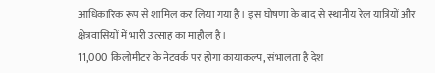आधिकारिक रूप से शामिल कर लिया गया है। इस घोषणा के बाद से स्थानीय रेल यात्रियों और क्षेत्रवासियों में भारी उत्साह का माहौल है।
11,000 किलोमीटर के नेटवर्क पर होगा कायाकल्प, संभालता है देश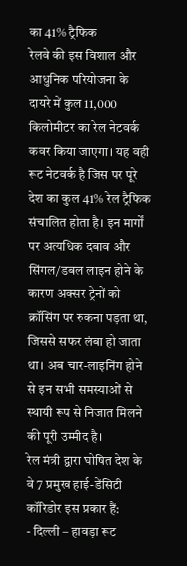का 41% ट्रैफिक
रेलवे की इस विशाल और आधुनिक परियोजना के दायरे में कुल 11,000 किलोमीटर का रेल नेटवर्क कवर किया जाएगा। यह वही रूट नेटवर्क है जिस पर पूरे देश का कुल 41% रेल ट्रैफिक संचालित होता है। इन मार्गों पर अत्यधिक दबाव और सिंगल/डबल लाइन होने के कारण अक्सर ट्रेनों को क्रॉसिंग पर रुकना पड़ता था, जिससे सफर लंबा हो जाता था। अब चार-लाइनिंग होने से इन सभी समस्याओं से स्थायी रूप से निजात मिलने की पूरी उम्मीद है।
रेल मंत्री द्वारा घोषित देश के वे 7 प्रमुख हाई-डेंसिटी कॉरिडोर इस प्रकार हैं:
- दिल्ली – हावड़ा रूट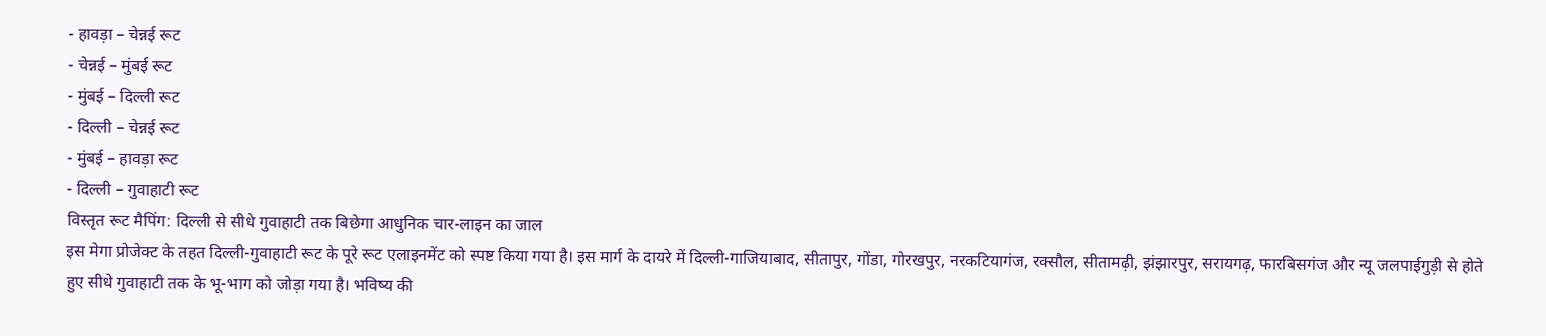- हावड़ा – चेन्नई रूट
- चेन्नई – मुंबई रूट
- मुंबई – दिल्ली रूट
- दिल्ली – चेन्नई रूट
- मुंबई – हावड़ा रूट
- दिल्ली – गुवाहाटी रूट
विस्तृत रूट मैपिंग: दिल्ली से सीधे गुवाहाटी तक बिछेगा आधुनिक चार-लाइन का जाल
इस मेगा प्रोजेक्ट के तहत दिल्ली-गुवाहाटी रूट के पूरे रूट एलाइनमेंट को स्पष्ट किया गया है। इस मार्ग के दायरे में दिल्ली-गाजियाबाद, सीतापुर, गोंडा, गोरखपुर, नरकटियागंज, रक्सौल, सीतामढ़ी, झंझारपुर, सरायगढ़, फारबिसगंज और न्यू जलपाईगुड़ी से होते हुए सीधे गुवाहाटी तक के भू-भाग को जोड़ा गया है। भविष्य की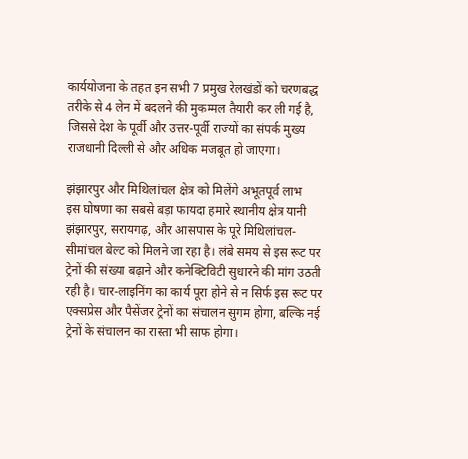कार्ययोजना के तहत इन सभी 7 प्रमुख रेलखंडों को चरणबद्ध तरीके से 4 लेन में बदलने की मुकम्मल तैयारी कर ली गई है, जिससे देश के पूर्वी और उत्तर-पूर्वी राज्यों का संपर्क मुख्य राजधानी दिल्ली से और अधिक मजबूत हो जाएगा।

झंझारपुर और मिथिलांचल क्षेत्र को मिलेंगे अभूतपूर्व लाभ
इस घोषणा का सबसे बड़ा फायदा हमारे स्थानीय क्षेत्र यानी झंझारपुर, सरायगढ़, और आसपास के पूरे मिथिलांचल-सीमांचल बेल्ट को मिलने जा रहा है। लंबे समय से इस रूट पर ट्रेनों की संख्या बढ़ाने और कनेक्टिविटी सुधारने की मांग उठती रही है। चार-लाइनिंग का कार्य पूरा होने से न सिर्फ इस रूट पर एक्सप्रेस और पैसेंजर ट्रेनों का संचालन सुगम होगा, बल्कि नई ट्रेनों के संचालन का रास्ता भी साफ होगा।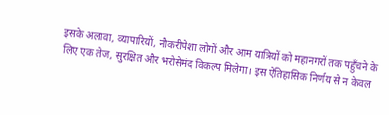इसके अलावा, व्यापारियों, नौकरीपेशा लोगों और आम यात्रियों को महानगरों तक पहुँचने के लिए एक तेज, सुरक्षित और भरोसेमंद विकल्प मिलेगा। इस ऐतिहासिक निर्णय से न केवल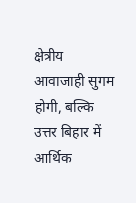क्षेत्रीय आवाजाही सुगम होगी, बल्कि उत्तर बिहार में आर्थिक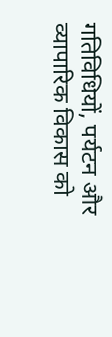गतिविधियों, पर्यटन और व्यापारिक विकास को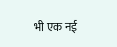भी एक नई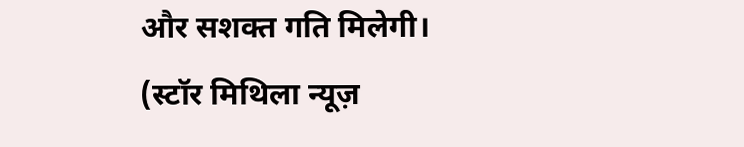और सशक्त गति मिलेगी।
(स्टॉर मिथिला न्यूज़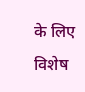के लिए विशेष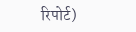रिपोर्ट)